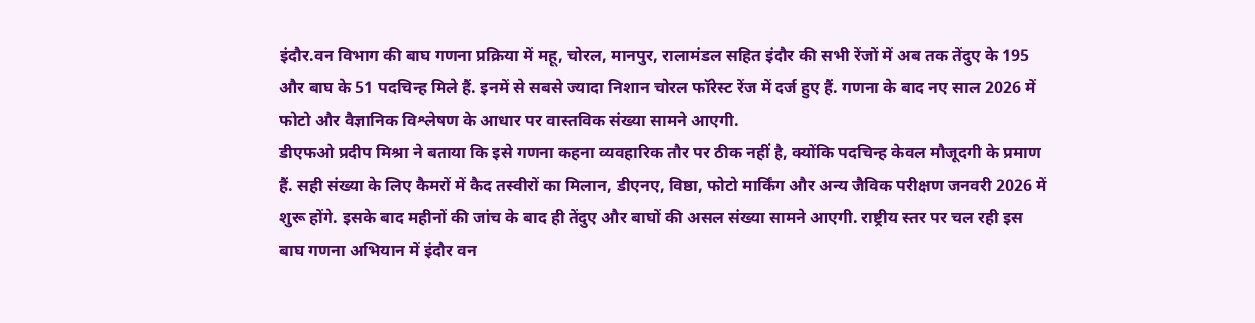इंदौर.वन विभाग की बाघ गणना प्रक्रिया में महू, चोरल, मानपुर, रालामंडल सहित इंदौर की सभी रेंजों में अब तक तेंदुए के 195 और बाघ के 51 पदचिन्ह मिले हैं. इनमें से सबसे ज्यादा निशान चोरल फॉरेस्ट रेंज में दर्ज हुए हैं. गणना के बाद नए साल 2026 में फोटो और वैज्ञानिक विश्लेषण के आधार पर वास्तविक संख्या सामने आएगी.
डीएफओ प्रदीप मिश्रा ने बताया कि इसे गणना कहना व्यवहारिक तौर पर ठीक नहीं है, क्योंकि पदचिन्ह केवल मौजूदगी के प्रमाण हैं. सही संख्या के लिए कैमरों में कैद तस्वीरों का मिलान, डीएनए, विष्ठा, फोटो मार्किंग और अन्य जैविक परीक्षण जनवरी 2026 में शुरू होंगे. इसके बाद महीनों की जांच के बाद ही तेंदुए और बाघों की असल संख्या सामने आएगी. राष्ट्रीय स्तर पर चल रही इस बाघ गणना अभियान में इंदौर वन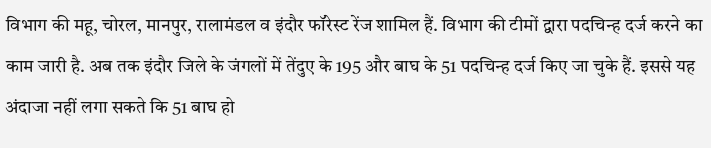विभाग की महू, चोरल, मानपुर, रालामंडल व इंदौर फॉरेस्ट रेंज शामिल हैं. विभाग की टीमों द्वारा पदचिन्ह दर्ज करने का काम जारी है. अब तक इंदौर जिले के जंगलों में तेंदुए के 195 और बाघ के 51 पदचिन्ह दर्ज किए जा चुके हैं. इससे यह अंदाजा नहीं लगा सकते कि 51 बाघ हो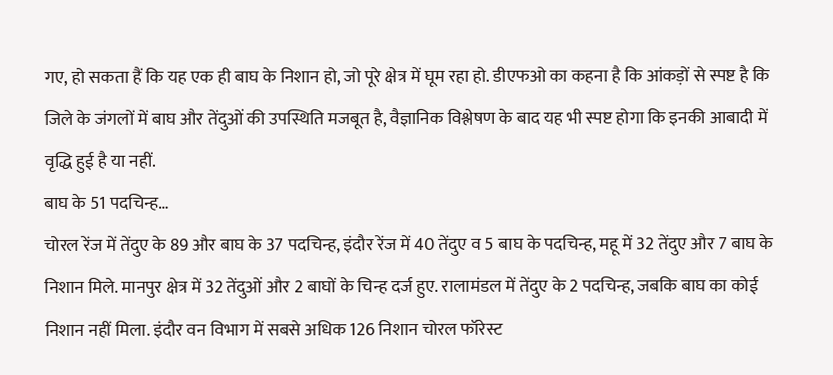गए, हो सकता हैं कि यह एक ही बाघ के निशान हो, जो पूरे क्षेत्र में घूम रहा हो. डीएफओ का कहना है कि आंकड़ों से स्पष्ट है कि जिले के जंगलों में बाघ और तेंदुओं की उपस्थिति मजबूत है, वैज्ञानिक विश्लेषण के बाद यह भी स्पष्ट होगा कि इनकी आबादी में वृद्धि हुई है या नहीं.
बाघ के 51 पदचिन्ह…
चोरल रेंज में तेंदुए के 89 और बाघ के 37 पदचिन्ह, इंदौर रेंज में 40 तेंदुए व 5 बाघ के पदचिन्ह, महू में 32 तेंदुए और 7 बाघ के निशान मिले. मानपुर क्षेत्र में 32 तेंदुओं और 2 बाघों के चिन्ह दर्ज हुए. रालामंडल में तेंदुए के 2 पदचिन्ह, जबकि बाघ का कोई निशान नहीं मिला. इंदौर वन विभाग में सबसे अधिक 126 निशान चोरल फॉरेस्ट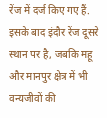रेंज में दर्ज किए गए हैं. इसके बाद इंदौर रेंज दूसरे स्थान पर है, जबकि महू और मानपुर क्षेत्र में भी वन्यजीवों की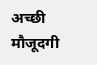अच्छी मौजूदगी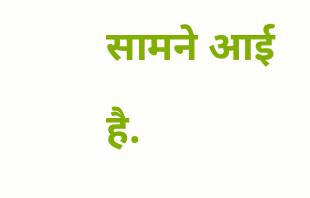सामने आई है.